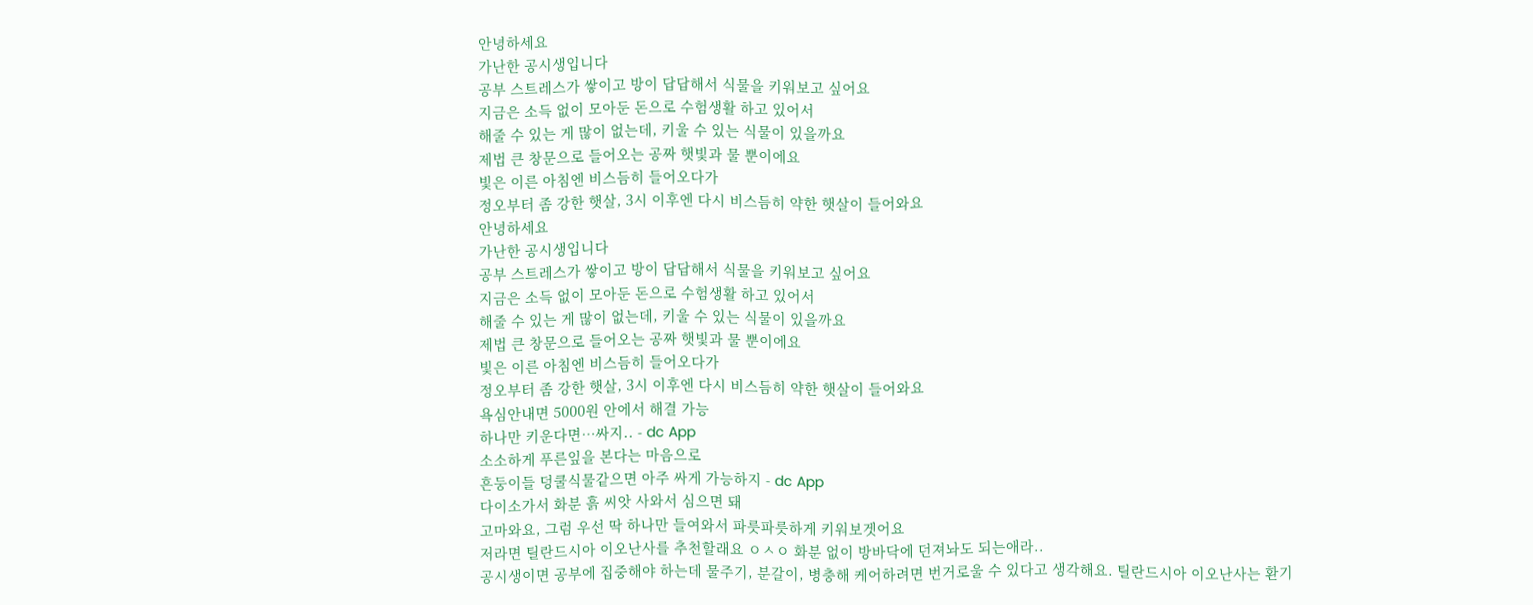안녕하세요
가난한 공시생입니다
공부 스트레스가 쌓이고 방이 답답해서 식물을 키워보고 싶어요
지금은 소득 없이 모아둔 돈으로 수험생활 하고 있어서
해줄 수 있는 게 많이 없는데, 키울 수 있는 식물이 있을까요
제법 큰 창문으로 들어오는 공짜 햇빛과 물 뿐이에요
빛은 이른 아침엔 비스듬히 들어오다가
정오부터 좀 강한 햇살, 3시 이후엔 다시 비스듬히 약한 햇살이 들어와요
안녕하세요
가난한 공시생입니다
공부 스트레스가 쌓이고 방이 답답해서 식물을 키워보고 싶어요
지금은 소득 없이 모아둔 돈으로 수험생활 하고 있어서
해줄 수 있는 게 많이 없는데, 키울 수 있는 식물이 있을까요
제법 큰 창문으로 들어오는 공짜 햇빛과 물 뿐이에요
빛은 이른 아침엔 비스듬히 들어오다가
정오부터 좀 강한 햇살, 3시 이후엔 다시 비스듬히 약한 햇살이 들어와요
욕심안내면 5000원 안에서 해결 가능
하나만 키운다면…싸지.. - dc App
소소하게 푸른잎을 본다는 마음으로
흔둥이들 덩쿨식물같으면 아주 싸게 가능하지 - dc App
다이소가서 화분 흙 씨앗 사와서 심으면 돼
고마와요, 그럼 우선 딱 하나만 들여와서 파릇파릇하게 키워보겟어요
저라면 틸란드시아 이오난사를 추천할래요 ㅇㅅㅇ 화분 없이 방바닥에 던져놔도 되는애라..
공시생이면 공부에 집중해야 하는데 물주기, 분갈이, 병충해 케어하려면 번거로울 수 있다고 생각해요. 틸란드시아 이오난사는 환기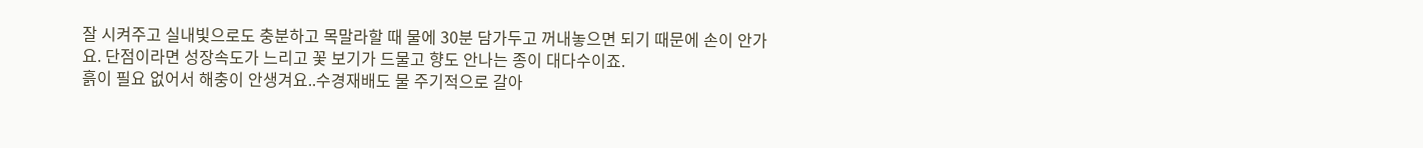잘 시켜주고 실내빛으로도 충분하고 목말라할 때 물에 30분 담가두고 꺼내놓으면 되기 때문에 손이 안가요. 단점이라면 성장속도가 느리고 꽃 보기가 드물고 향도 안나는 종이 대다수이죠.
흙이 필요 없어서 해충이 안생겨요..수경재배도 물 주기적으로 갈아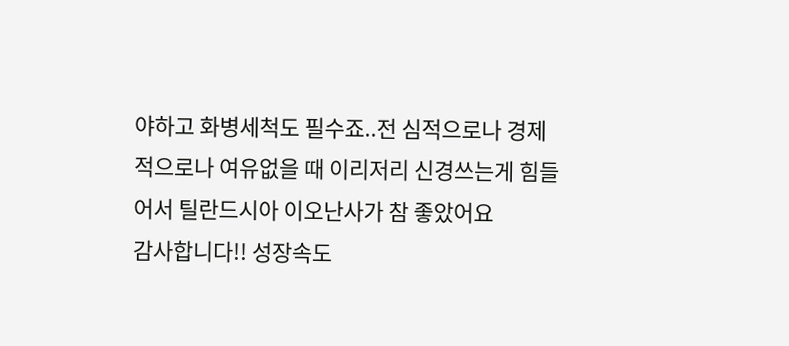야하고 화병세척도 필수죠..전 심적으로나 경제적으로나 여유없을 때 이리저리 신경쓰는게 힘들어서 틸란드시아 이오난사가 참 좋았어요
감사합니다!! 성장속도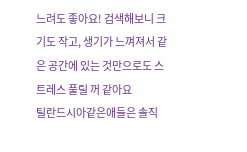느려도 좋아요! 검색해보니 크기도 작고, 생기가 느껴져서 같은 공간에 있는 것만으로도 스트레스 풀릴 꺼 같아요
틸란드시아같은애들은 솔직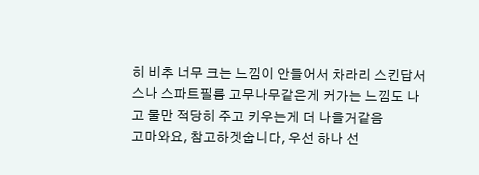히 비추 너무 크는 느낌이 안들어서 차라리 스킨답서스나 스파트필름 고무나무같은게 커가는 느낌도 나고 물만 적당히 주고 키우는게 더 나을거같음
고마와요, 참고하겟숩니다, 우선 하나 선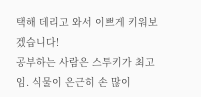택해 데리고 와서 이쁘게 키워보겠습니다!
공부하는 사람은 스투키가 최고임. 식물이 은근히 손 많이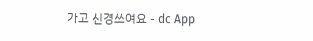가고 신경쓰여요 - dc App